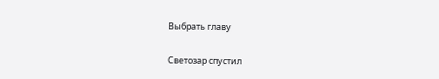Выбрать главу

Светозар спустил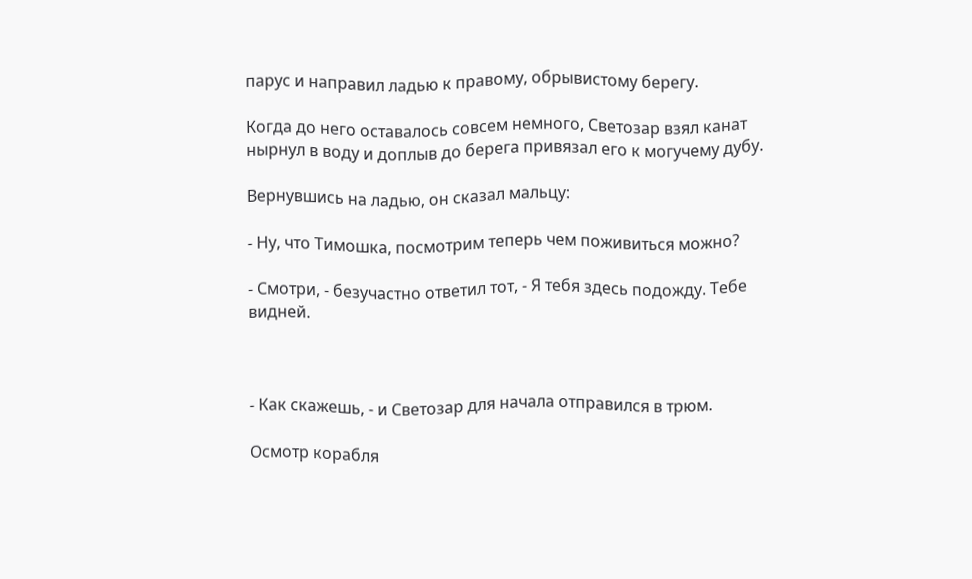парус и направил ладью к правому, обрывистому берегу.

Когда до него оставалось совсем немного, Светозар взял канат нырнул в воду и доплыв до берега привязал его к могучему дубу.

Вернувшись на ладью, он сказал мальцу:

- Ну, что Тимошка, посмотрим теперь чем поживиться можно?

- Смотри, - безучастно ответил тот, - Я тебя здесь подожду. Тебе видней.



- Как скажешь, - и Светозар для начала отправился в трюм.

Осмотр корабля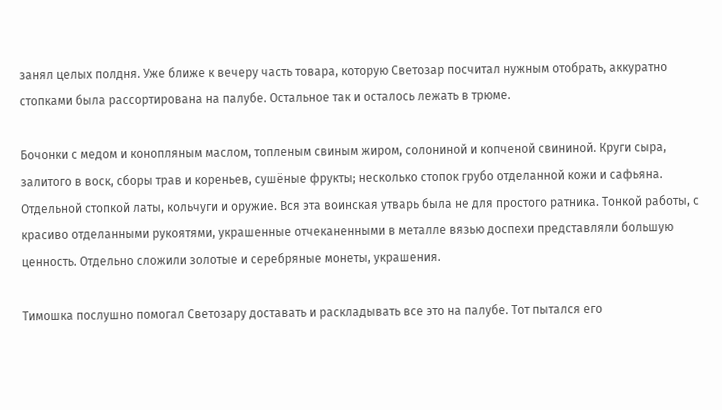занял целых полдня. Уже ближе к вечеру часть товара, которую Светозар посчитал нужным отобрать, аккуратно стопками была рассортирована на палубе. Остальное так и осталось лежать в трюме.

Бочонки с медом и конопляным маслом, топленым свиным жиром, солониной и копченой свининой. Круги сыра, залитого в воск, сборы трав и кореньев, сушёные фрукты; несколько стопок грубо отделанной кожи и сафьяна. Отдельной стопкой латы, кольчуги и оружие. Вся эта воинская утварь была не для простого ратника. Тонкой работы, с красиво отделанными рукоятями, украшенные отчеканенными в металле вязью доспехи представляли большую ценность. Отдельно сложили золотые и серебряные монеты, украшения.

Тимошка послушно помогал Светозару доставать и раскладывать все это на палубе. Тот пытался его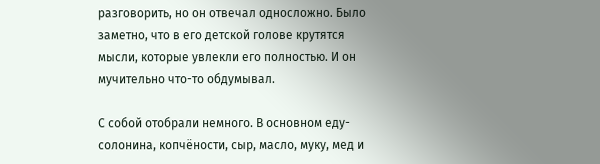разговорить, но он отвечал односложно. Было заметно, что в его детской голове крутятся мысли, которые увлекли его полностью. И он мучительно что-то обдумывал.

С собой отобрали немного. В основном еду- солонина, копчёности, сыр, масло, муку, мед и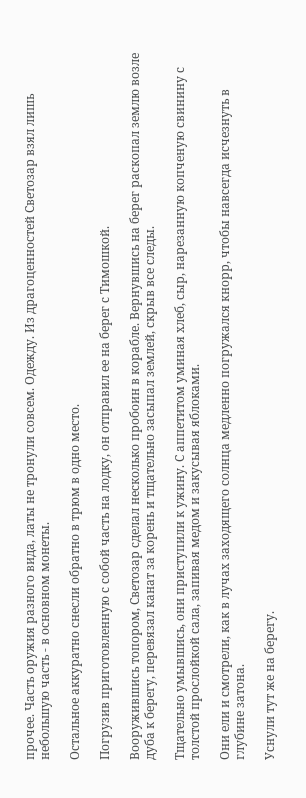прочее. Часть оружия разного вида, латы не тронули совсем. Одежду. Из драгоценностей Светозар взял лишь небольшую часть - в основном монеты.

Остальное аккуратно снесли обратно в трюм в одно место.

Погрузив приготовленную с собой часть на лодку, он отправил ее на берег с Тимошкой.

Вооружившись топором, Светозар сделал несколько пробоин в корабле. Вернувшись на берег раскопал землю возле дуба к берегу, перевязал канат за корень и тщательно засыпал землей, скрыв все следы.

Тщательно умывшись, они приступили к ужину. С аппетитом уминая хлеб, сыр, нарезанную копченую свинину с толстой прослойкой сала, запивая медом и закусывая яблоками.

Они ели и смотрели, как в лучах заходящего солнца медленно погружался кнорр, чтобы навсегда исчезнуть в глубине затона.

Уснули тут же на берегу.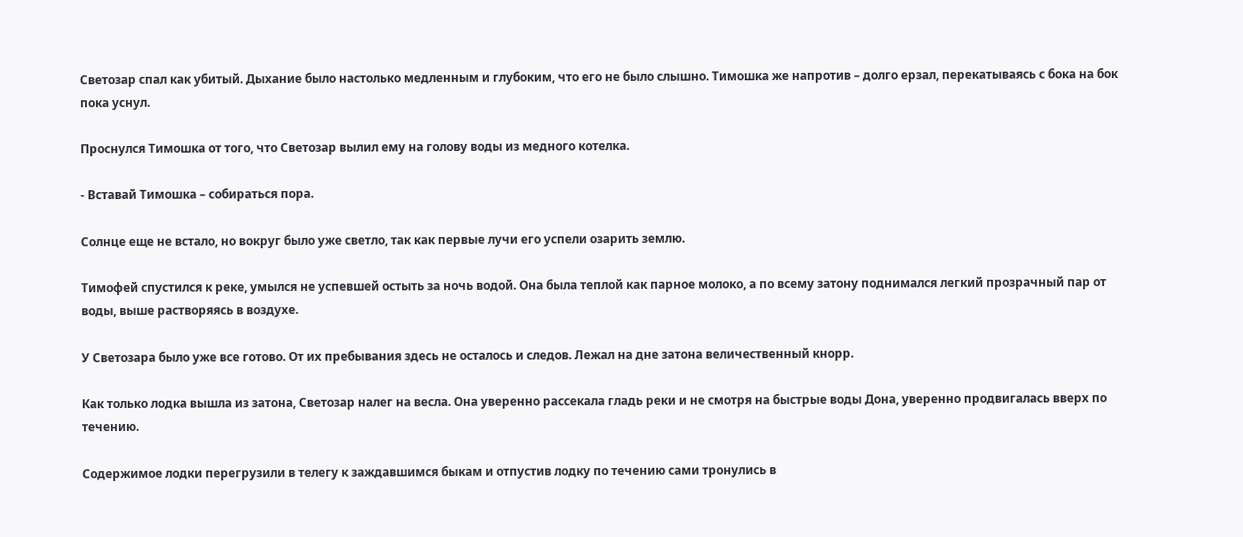Светозар спал как убитый. Дыхание было настолько медленным и глубоким, что его не было слышно. Тимошка же напротив – долго ерзал, перекатываясь с бока на бок пока уснул.

Проснулся Тимошка от того, что Светозар вылил ему на голову воды из медного котелка.

- Вставай Тимошка – собираться пора.

Солнце еще не встало, но вокруг было уже светло, так как первые лучи его успели озарить землю.

Тимофей спустился к реке, умылся не успевшей остыть за ночь водой. Она была теплой как парное молоко, а по всему затону поднимался легкий прозрачный пар от воды, выше растворяясь в воздухе.

У Светозара было уже все готово. От их пребывания здесь не осталось и следов. Лежал на дне затона величественный кнорр.

Как только лодка вышла из затона, Светозар налег на весла. Она уверенно рассекала гладь реки и не смотря на быстрые воды Дона, уверенно продвигалась вверх по течению.

Содержимое лодки перегрузили в телегу к заждавшимся быкам и отпустив лодку по течению сами тронулись в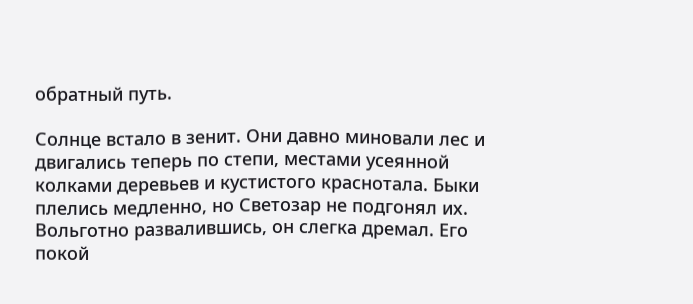обратный путь.

Солнце встало в зенит. Они давно миновали лес и двигались теперь по степи, местами усеянной колками деревьев и кустистого краснотала. Быки плелись медленно, но Светозар не подгонял их. Вольготно развалившись, он слегка дремал. Его покой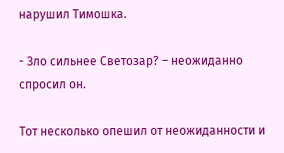нарушил Тимошка.

- Зло сильнее Светозар? – неожиданно спросил он.

Тот несколько опешил от неожиданности и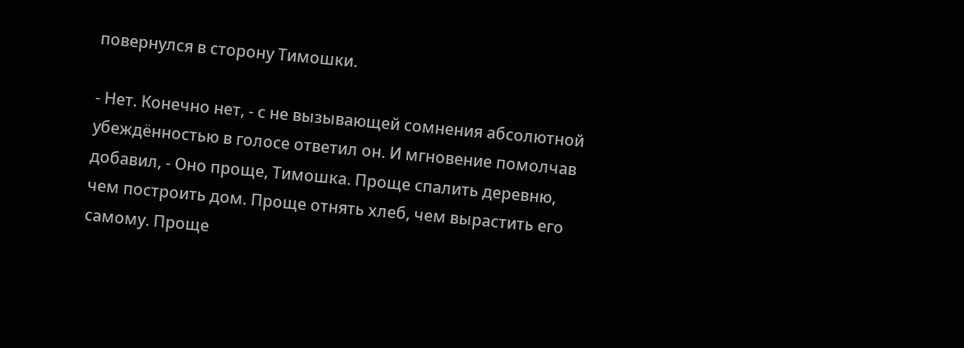повернулся в сторону Тимошки.

- Нет. Конечно нет, - с не вызывающей сомнения абсолютной убеждённостью в голосе ответил он. И мгновение помолчав добавил, - Оно проще, Тимошка. Проще спалить деревню, чем построить дом. Проще отнять хлеб, чем вырастить его самому. Проще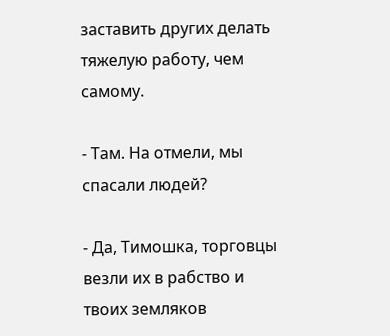заставить других делать тяжелую работу, чем самому.

- Там. На отмели, мы спасали людей?

- Да, Тимошка, торговцы везли их в рабство и твоих земляков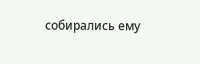собирались ему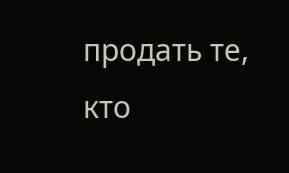продать те, кто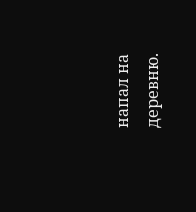напал на деревню.